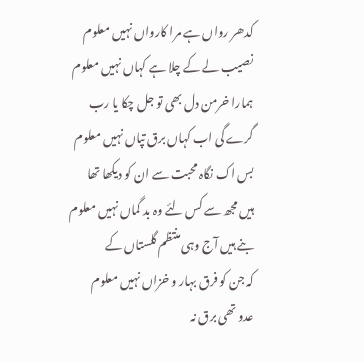کدھر رواں ہے مرا کارواں نہیں معلوم
نصیب لے کے چلا ہے کہاں نہیں معلوم
ہمارا خرمن دل بھی تو جل چکا یا رب
گرے گی اب کہاں برق تپاں نہیں معلوم
بس اک نگاہ محبت سے ان کو دیکھا تھا
ہیں مجھ سے کس لئے وہ بد گماں نہیں معلوم
بنے ہیں آج وہی منتظم گلستاں کے
کہ جن کو فرق بہار و خزاں نہیں معلوم
عدو تھی برق نہ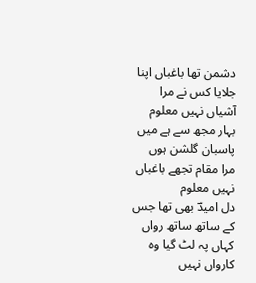دشمن تھا باغباں اپنا
جلایا کس نے مرا آشیاں نہیں معلوم
بہار مجھ سے ہے میں پاسبان گلشن ہوں
مرا مقام تجھے باغباں نہیں معلوم
دل امیدؔ بھی تھا جس کے ساتھ ساتھ رواں
کہاں پہ لٹ گیا وہ کارواں نہیں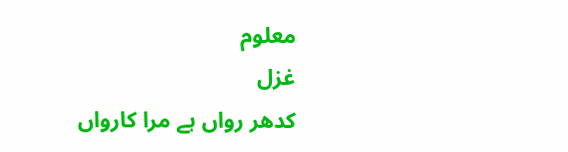معلوم
غزل
کدھر رواں ہے مرا کارواں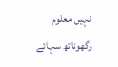نہیں معلوم
رگھوناتھ سہائے